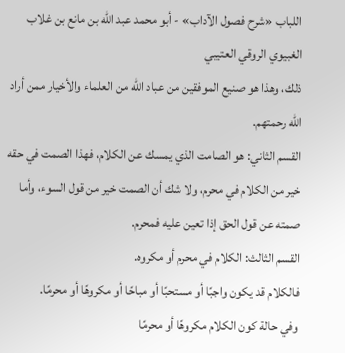اللباب «شرح فصول الآداب» - أبو محمد عبد الله بن مانع بن غلاب الغبيوي الروقي العتيبي
ذلك، وهذا هو صنيع الموفقين من عباد الله من العلماء والأخيار ممن أراد الله رحمتهم.
القسم الثاني: هو الصامت الذي يمسك عن الكلام، فهذا الصمت في حقه خير من الكلام في محرم، ولا شك أن الصمت خير من قول السوء، وأما صمته عن قول الحق إذا تعين عليه فمحرم.
القسم الثالث: الكلام في محرم أو مكروه.
فالكلام قد يكون واجبًا أو مستحبًا أو مباحًا أو مكروهًا أو محرمًا.
وفي حالة كون الكلام مكروهًا أو محرمًا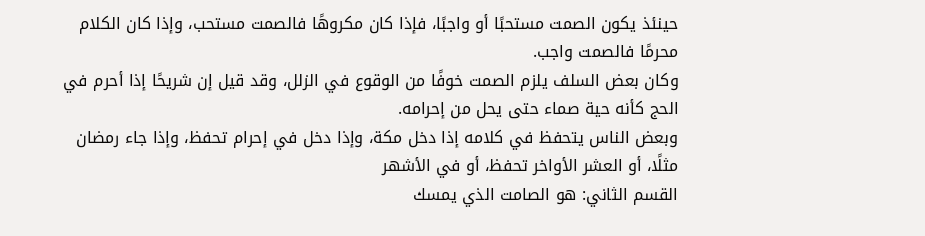حينئذ يكون الصمت مستحبًا أو واجبًا، فإذا كان مكروهًا فالصمت مستحب، وإذا كان الكلام محرمًا فالصمت واجب.
وكان بعض السلف يلزم الصمت خوفًا من الوقوع في الزلل، وقد قيل إن شريحًا إذا أحرم في الحج كأنه حية صماء حتى يحل من إحرامه.
وبعض الناس يتحفظ في كلامه إذا دخل مكة، وإذا دخل في إحرام تحفظ، وإذا جاء رمضان مثلًا، أو العشر الأواخر تحفظ، أو في الأشهر
القسم الثاني: هو الصامت الذي يمسك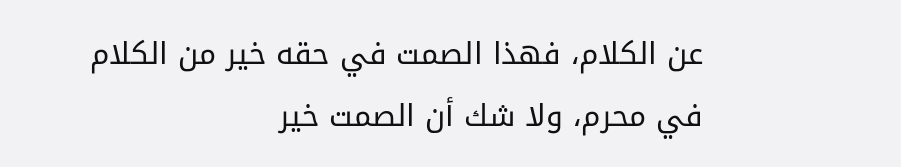عن الكلام، فهذا الصمت في حقه خير من الكلام في محرم، ولا شك أن الصمت خير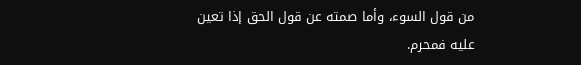من قول السوء، وأما صمته عن قول الحق إذا تعين عليه فمحرم.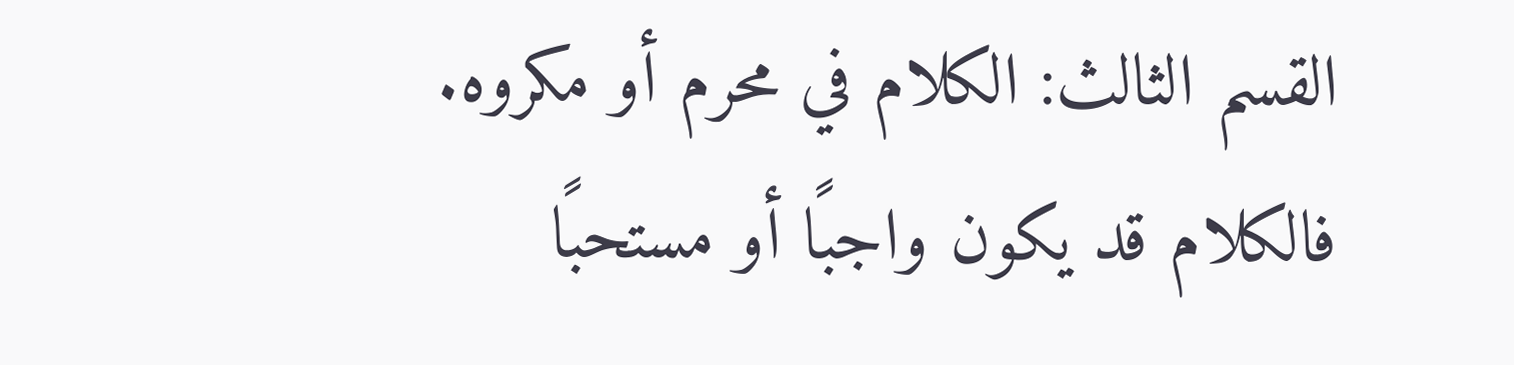القسم الثالث: الكلام في محرم أو مكروه.
فالكلام قد يكون واجبًا أو مستحبًا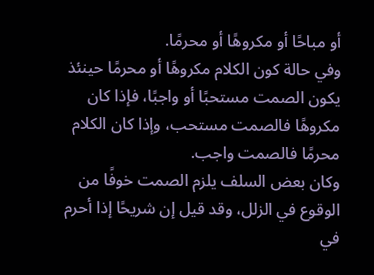أو مباحًا أو مكروهًا أو محرمًا.
وفي حالة كون الكلام مكروهًا أو محرمًا حينئذ يكون الصمت مستحبًا أو واجبًا، فإذا كان مكروهًا فالصمت مستحب، وإذا كان الكلام محرمًا فالصمت واجب.
وكان بعض السلف يلزم الصمت خوفًا من الوقوع في الزلل، وقد قيل إن شريحًا إذا أحرم في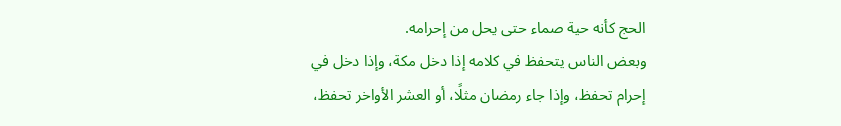الحج كأنه حية صماء حتى يحل من إحرامه.
وبعض الناس يتحفظ في كلامه إذا دخل مكة، وإذا دخل في إحرام تحفظ، وإذا جاء رمضان مثلًا، أو العشر الأواخر تحفظ،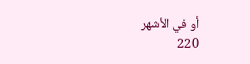أو في الأشهر
220